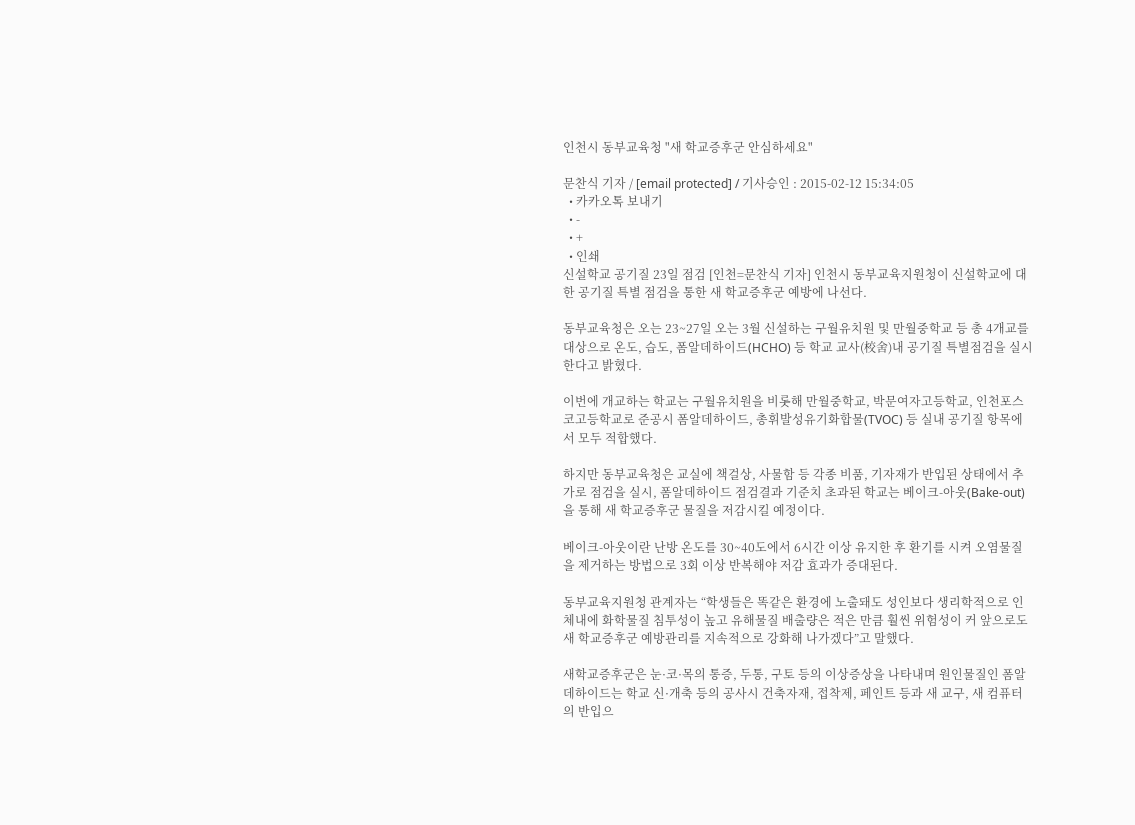인천시 동부교육청 "새 학교증후군 안심하세요"

문찬식 기자 / [email protected] / 기사승인 : 2015-02-12 15:34:05
  • 카카오톡 보내기
  • -
  • +
  • 인쇄
신설학교 공기질 23일 점검 [인천=문찬식 기자] 인천시 동부교육지원청이 신설학교에 대한 공기질 특별 점검을 통한 새 학교증후군 예방에 나선다.

동부교육청은 오는 23~27일 오는 3월 신설하는 구월유치원 및 만월중학교 등 총 4개교를 대상으로 온도, 습도, 폼알데하이드(HCHO) 등 학교 교사(校舍)내 공기질 특별점검을 실시한다고 밝혔다.

이번에 개교하는 학교는 구월유치원을 비롯해 만월중학교, 박문여자고등학교, 인천포스코고등학교로 준공시 폼알데하이드, 총휘발성유기화합물(TVOC) 등 실내 공기질 항목에서 모두 적합했다.

하지만 동부교육청은 교실에 책걸상, 사물함 등 각종 비품, 기자재가 반입된 상태에서 추가로 점검을 실시, 폼알데하이드 점검결과 기준치 초과된 학교는 베이크-아웃(Bake-out)을 통해 새 학교증후군 물질을 저감시킬 예정이다.

베이크-아웃이란 난방 온도를 30~40도에서 6시간 이상 유지한 후 환기를 시켜 오염물질을 제거하는 방법으로 3회 이상 반복해야 저감 효과가 증대된다.

동부교육지원청 관계자는 “학생들은 똑같은 환경에 노출돼도 성인보다 생리학적으로 인체내에 화학물질 침투성이 높고 유해물질 배출량은 적은 만큼 훨씬 위험성이 커 앞으로도 새 학교증후군 예방관리를 지속적으로 강화해 나가겠다”고 말했다.

새학교증후군은 눈·코·목의 통증, 두통, 구토 등의 이상증상을 나타내며 원인물질인 폼알데하이드는 학교 신·개축 등의 공사시 건축자재, 접착제, 페인트 등과 새 교구, 새 컴퓨터의 반입으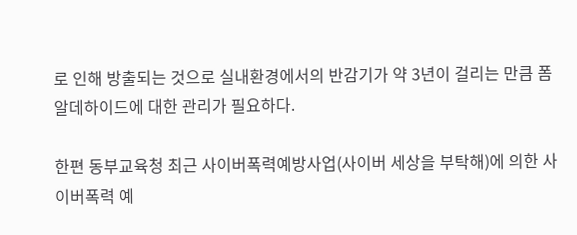로 인해 방출되는 것으로 실내환경에서의 반감기가 약 3년이 걸리는 만큼 폼알데하이드에 대한 관리가 필요하다.

한편 동부교육청 최근 사이버폭력예방사업(사이버 세상을 부탁해)에 의한 사이버폭력 예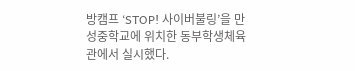방캠프 ‘STOP! 사이버불링’을 만성중학교에 위치한 동부학생체육관에서 실시했다.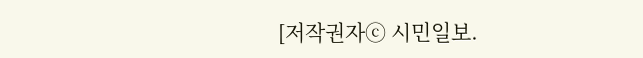[저작권자ⓒ 시민일보.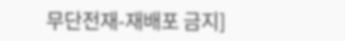무단전재-재배포 금지]